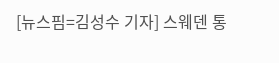[뉴스핌=김성수 기자] 스웨덴 통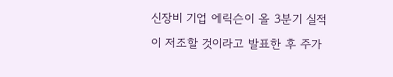신장비 기업 에릭슨이 올 3분기 실적이 저조할 것이라고 발표한 후 주가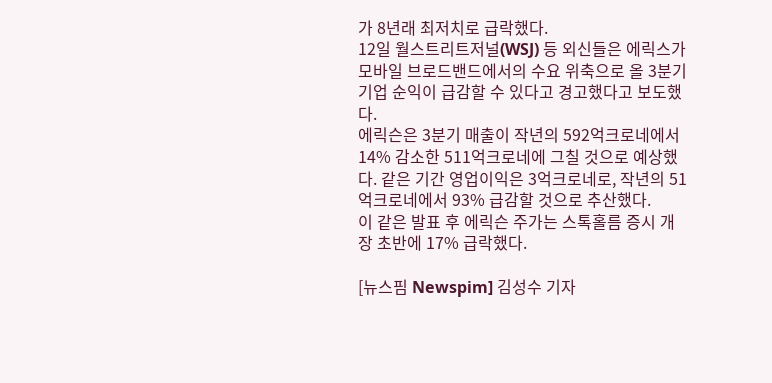가 8년래 최저치로 급락했다.
12일 월스트리트저널(WSJ) 등 외신들은 에릭스가 모바일 브로드밴드에서의 수요 위축으로 올 3분기 기업 순익이 급감할 수 있다고 경고했다고 보도했다.
에릭슨은 3분기 매출이 작년의 592억크로네에서 14% 감소한 511억크로네에 그칠 것으로 예상했다. 같은 기간 영업이익은 3억크로네로, 작년의 51억크로네에서 93% 급감할 것으로 추산했다.
이 같은 발표 후 에릭슨 주가는 스톡홀름 증시 개장 초반에 17% 급락했다.

[뉴스핌 Newspim] 김성수 기자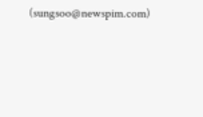(sungsoo@newspim.com)